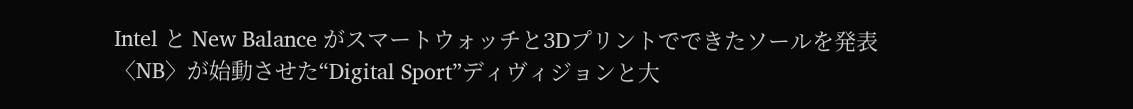Intel と New Balance がスマートウォッチと3Dプリントでできたソールを発表
〈NB〉が始動させた“Digital Sport”ディヴィジョンと大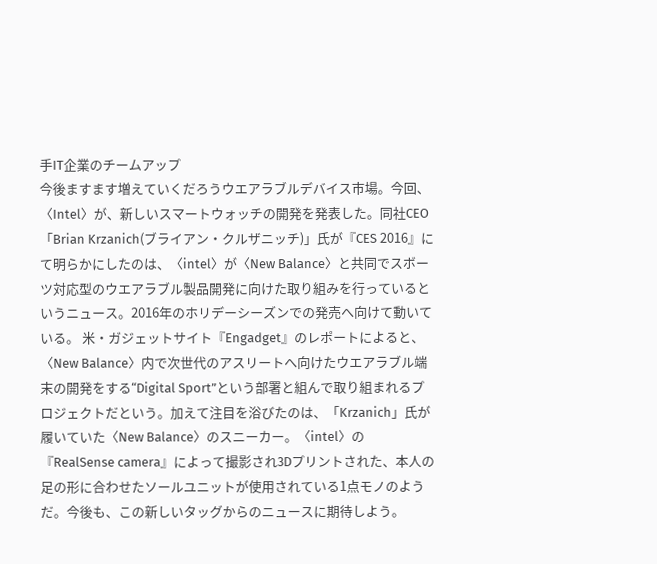手IT企業のチームアップ
今後ますます増えていくだろうウエアラブルデバイス市場。今回、〈Intel〉が、新しいスマートウォッチの開発を発表した。同社CEO「Brian Krzanich(ブライアン・クルザニッチ)」氏が『CES 2016』にて明らかにしたのは、〈intel〉が〈New Balance〉と共同でスボーツ対応型のウエアラブル製品開発に向けた取り組みを行っているというニュース。2016年のホリデーシーズンでの発売へ向けて動いている。 米・ガジェットサイト『Engadget』のレポートによると、〈New Balance〉内で次世代のアスリートへ向けたウエアラブル端末の開発をする“Digital Sport”という部署と組んで取り組まれるプロジェクトだという。加えて注目を浴びたのは、「Krzanich」氏が履いていた〈New Balance〉のスニーカー。〈intel〉の『RealSense camera』によって撮影され3Dプリントされた、本人の足の形に合わせたソールユニットが使用されている1点モノのようだ。今後も、この新しいタッグからのニュースに期待しよう。